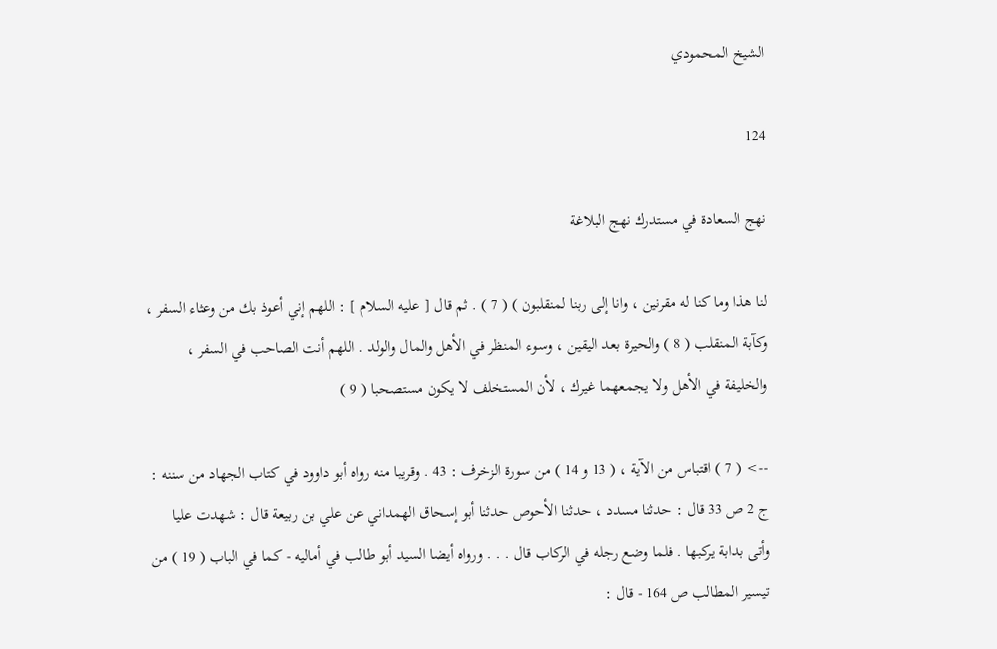الشيخ المحمودي

124

نهج السعادة في مستدرك نهج البلاغة

لنا هذا وما كنا له مقرنين ، وانا إلى ربنا لمنقلبون ) ( 7 ) . ثم قال [ عليه السلام ] : اللهم إني أعوذ بك من وعثاء السفر ، وكآبة المنقلب ( 8 ) والحيرة بعد اليقين ، وسوء المنظر في الأهل والمال والولد . اللهم أنت الصاحب في السفر ، والخليفة في الأهل ولا يجمعهما غيرك ، لأن المستخلف لا يكون مستصحبا ( 9 )

--> ( 7 ) اقتباس من الآية ، ( 13 و 14 ) من سورة الزخرف : 43 . وقريبا منه رواه أبو داوود في كتاب الجهاد من سننه : ج 2 ص 33 قال : حدثنا مسدد ، حدثنا الأحوص حدثنا أبو إسحاق الهمداني عن علي بن ربيعة قال : شهدت عليا وأتى بدابة يركبها . فلما وضع رجله في الركاب قال . . . ورواه أيضا السيد أبو طالب في أماليه - كما في الباب ( 19 ) من تيسير المطالب ص 164 - قال :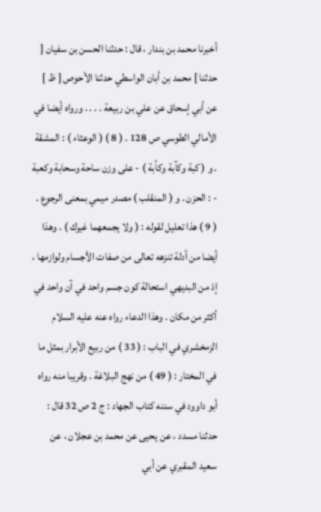أخبرنا محمد بن بندار ، قال : حدثنا الحسن بن سفيان [ حدثنا ] محمد بن أبان الواسطي حدثنا الأحوص [ ظ ] عن أبي إسحاق عن علي بن ربيعة . . . . ورواه أيضا في الأمالي الطوسي ص 128 . ( 8 ) ( الوعثاء ) : المشقة . و ( كبة وكآبة وكأبة ) - على وزن ساحة وسحابة وكعبة - : الحزن . و ( المنقلب ) مصدر ميمي بمعنى الرجوع . ( 9 ) هذا تعليل لقوله : ( ولا يجمعهما غيرك ) . وهذا أيضا من أدلة تنزهه تعالى من صفات الأجسام ولوازمها ، إذ من البديهي استحالة كون جسم واحد في آن واحد في أكثر من مكان . وهذا الدعاء رواه عنه عليه السلام الزمخشري في الباب : ( 33 ) من ربيع الأبرار بمثل ما في المختار : ( 49 ) من نهج البلاغة . وقريبا منه رواه أبو داوود في سننه كتاب الجهاد : ج 2 ص 32 قال : حدثنا مسدد ، عن يحيى عن محمد بن عجلان ، عن سعيد المقبري عن أبي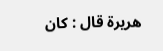هريرة قال : كان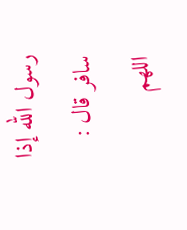رسول الله إذا سافر قال : اللهم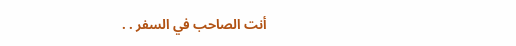أنت الصاحب في السفر . .